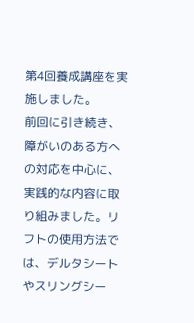第4回養成講座を実施しました。
前回に引き続き、障がいのある方への対応を中心に、実践的な内容に取り組みました。リフトの使用方法では、デルタシートやスリングシー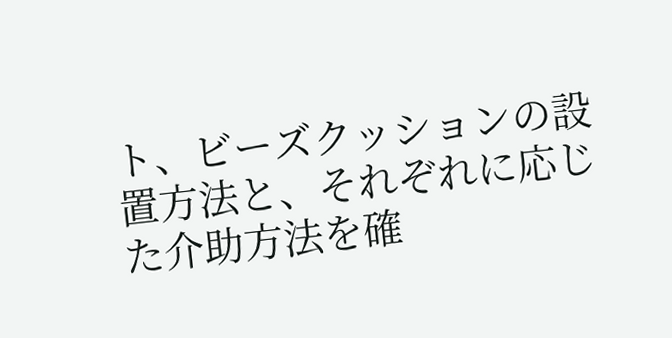ト、ビーズクッションの設置方法と、それぞれに応じた介助方法を確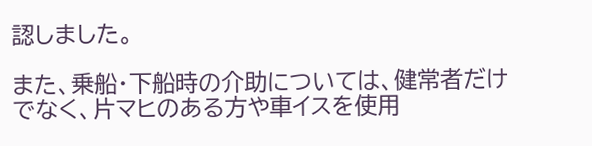認しました。

また、乗船・下船時の介助については、健常者だけでなく、片マヒのある方や車イスを使用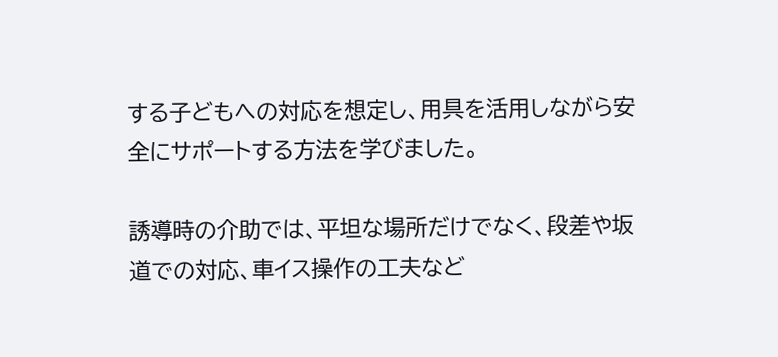する子どもへの対応を想定し、用具を活用しながら安全にサポートする方法を学びました。

誘導時の介助では、平坦な場所だけでなく、段差や坂道での対応、車イス操作の工夫など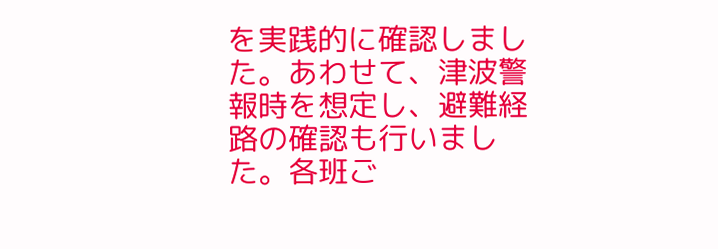を実践的に確認しました。あわせて、津波警報時を想定し、避難経路の確認も行いました。各班ご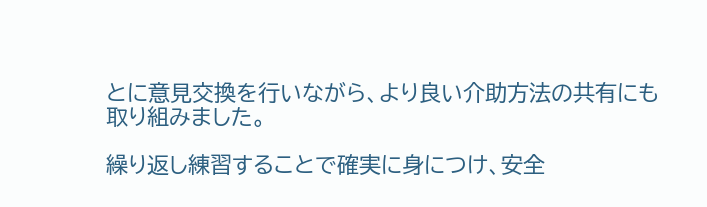とに意見交換を行いながら、より良い介助方法の共有にも取り組みました。

繰り返し練習することで確実に身につけ、安全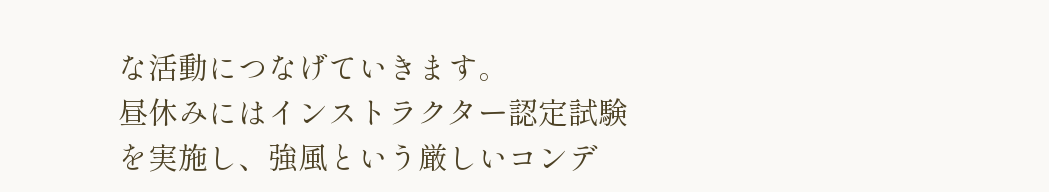な活動につなげていきます。
昼休みにはインストラクター認定試験を実施し、強風という厳しいコンデ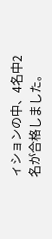ィションの中、4名中2名が合格しました。